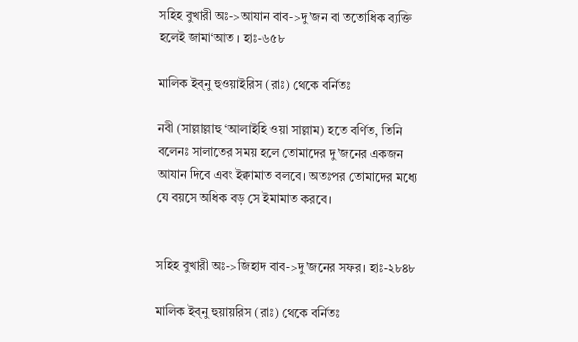সহিহ বুখারী অঃ->আযান বাব->দু’জন বা ততোধিক ব্যক্তি হলেই জামা‘আত । হাঃ-৬৫৮

মালিক ইব্‌নু হুওয়াইরিস (রাঃ) থেকে বর্নিতঃ

নবী (সাল্লাল্লাহু ‘আলাইহি ওয়া সাল্লাম) হতে বর্ণিত, তিনি বলেনঃ সালাতের সময় হলে তোমাদের দু’জনের একজন আযান দিবে এবং ইক্বামাত বলবে। অতঃপর তোমাদের মধ্যে যে বয়সে অধিক বড় সে ইমামাত করবে।


সহিহ বুখারী অঃ->জিহাদ বাব->দু’জনের সফর। হাঃ-২৮৪৮

মালিক ইব্‌নু হুয়ায়রিস (রাঃ) থেকে বর্নিতঃ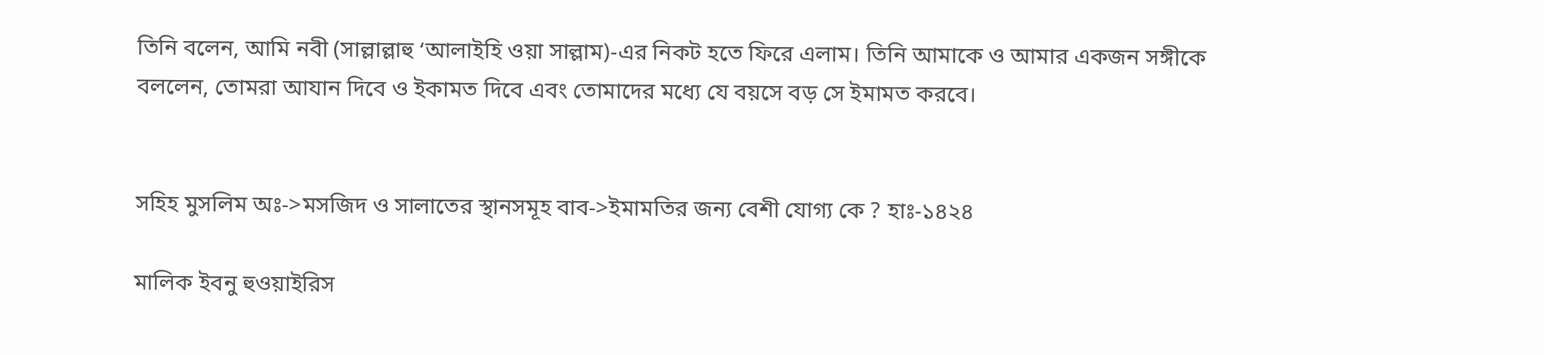তিনি বলেন, আমি নবী (সাল্লাল্লাহু ‘আলাইহি ওয়া সাল্লাম)-এর নিকট হতে ফিরে এলাম। তিনি আমাকে ও আমার একজন সঙ্গীকে বললেন, তোমরা আযান দিবে ও ইকামত দিবে এবং তোমাদের মধ্যে যে বয়সে বড় সে ইমামত করবে।


সহিহ মুসলিম অঃ->মসজিদ ও সালাতের স্থানসমূহ বাব->ইমামতির জন্য বেশী যোগ্য কে ? হাঃ-১৪২৪

মালিক ইবনু হুওয়াইরিস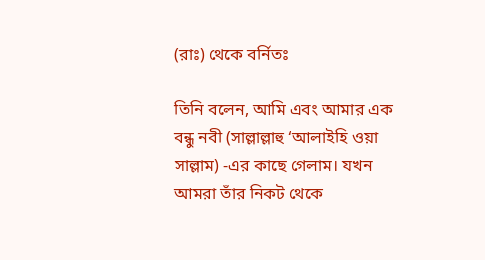(রাঃ) থেকে বর্নিতঃ

তিনি বলেন, আমি এবং আমার এক বন্ধু নবী (সাল্লাল্লাহু ‘আলাইহি ওয়া সাল্লাম) -এর কাছে গেলাম। যখন আমরা তাঁর নিকট থেকে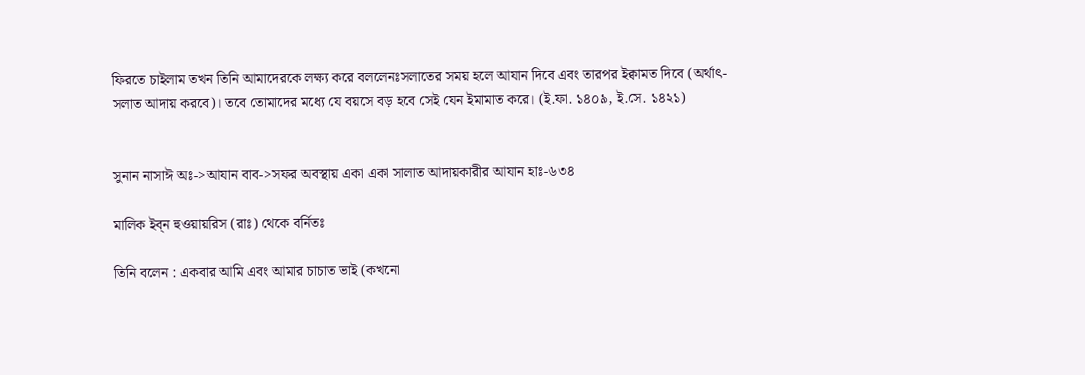ফিরতে চাইলাম তখন তিনি আমাদেরকে লক্ষ্য করে বললেনঃসলাতের সময় হলে আযান দিবে এবং তারপর ইক্বামত দিবে (অর্থাৎ-সলাত আদায় করবে)। তবে তোমাদের মধ্যে যে বয়সে বড় হবে সেই যেন ইমামাত করে। (ই.ফা. ১৪০৯, ই.সে. ১৪২১)


সুনান নাসাঈ অঃ->আযান বাব->সফর অবস্থায় একা একা সালাত আদায়কারীর আযান হাঃ-৬৩৪

মালিক ইব্‌ন হুওয়ায়রিস (রাঃ) থেকে বর্নিতঃ

তিনি বলেন : একবার আমি এবং আমার চাচাত ভাই (কখনো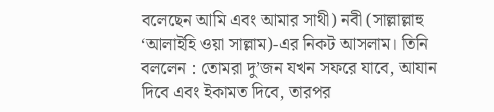বলেছেন আমি এবং আমার সাথী) নবী (সাল্লাল্লাহু ‘আলাইহি ওয়া সাল্লাম)-এর নিকট আসলাম। তিনি বললেন : তোমরা দু’জন যখন সফরে যাবে, আযান দিবে এবং ইকামত দিবে, তারপর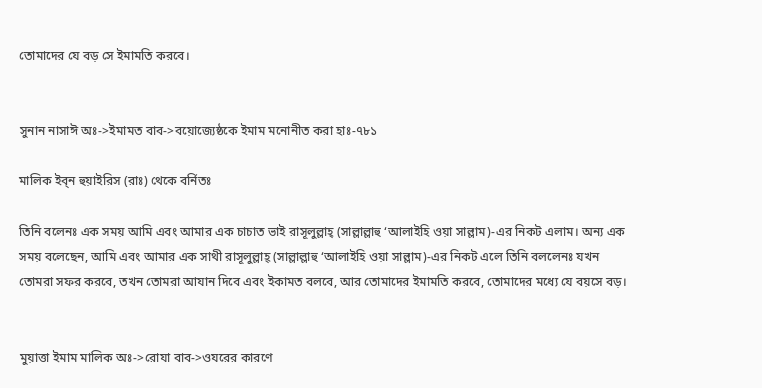তোমাদের যে বড় সে ইমামতি করবে।


সুনান নাসাঈ অঃ->ইমামত বাব->বয়োজ্যেষ্ঠকে ইমাম মনোনীত করা হাঃ-৭৮১

মালিক ইব্‌ন হুয়াইরিস (রাঃ) থেকে বর্নিতঃ

তিনি বলেনঃ এক সময় আমি এবং আমার এক চাচাত ভাই রাসূলুল্লাহ্‌ (সাল্লাল্লাহু ‘আলাইহি ওয়া সাল্লাম)-এর নিকট এলাম। অন্য এক সময় বলেছেন, আমি এবং আমার এক সাথী রাসূলুল্লাহ্‌ (সাল্লাল্লাহু ‘আলাইহি ওয়া সাল্লাম)-এর নিকট এলে তিনি বললেনঃ যখন তোমরা সফর করবে, তখন তোমরা আযান দিবে এবং ইকামত বলবে, আর তোমাদের ইমামতি করবে, তোমাদের মধ্যে যে বয়সে বড়।


মুয়াত্তা ইমাম মালিক অঃ->রোযা বাব->ওযরের কারণে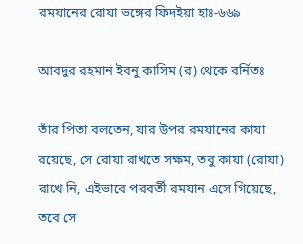রমযানের রোযা ভঙ্গের ফিদইয়া হাঃ-৬৬৯

আবদুর রহমান ইবনু কাসিম (র) থেকে বর্নিতঃ

তাঁর পিতা বলতেন, যার উপর রমযানের কাযা রয়েছে, সে রোযা রাখতে সক্ষম, তবু কাযা (রোযা) রাখে নি, এইভাবে পরবর্তী রমযান এসে গিয়েছে, তবে সে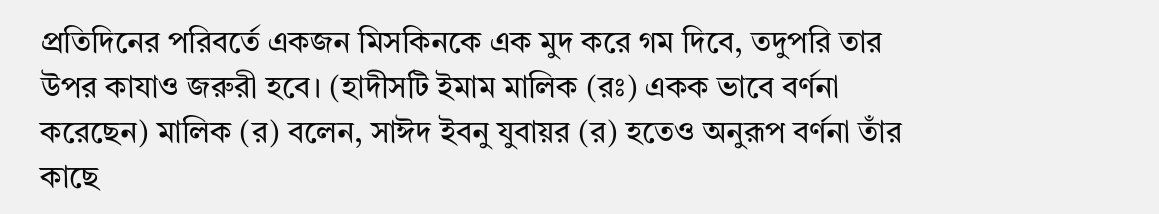প্রতিদিনের পরিবর্তে একজন মিসকিনকে এক মুদ করে গম দিবে, তদুপরি তার উপর কাযাও জরুরী হবে। (হাদীসটি ইমাম মালিক (রঃ) একক ভাবে বর্ণনা করেছেন) মালিক (র) বলেন, সাঈদ ইবনু যুবায়র (র) হতেও অনুরূপ বর্ণনা তাঁর কাছে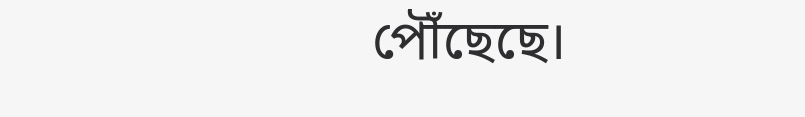পৌঁছেছে।